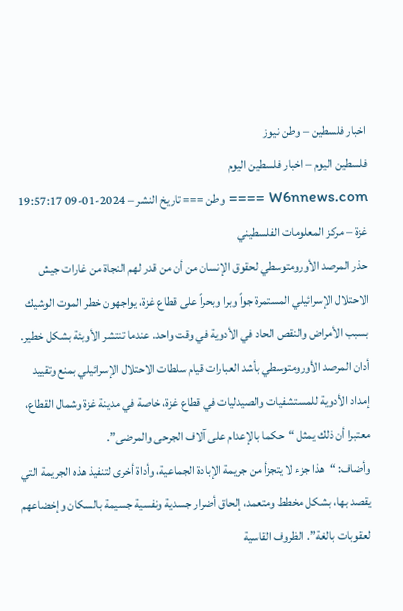اخبار فلسطين – وطن نيوز
فلسطين اليوم – اخبار فلسطين اليوم
W6nnews.com ==== وطن === تاريخ النشر – 2024-01-09 19:57:17
غزة – مركز المعلومات الفلسطيني
حذر المرصد الأورومتوسطي لحقوق الإنسان من أن من قدر لهم النجاة من غارات جيش الاحتلال الإسرائيلي المستمرة جواً وبرا وبحراً على قطاع غزة، يواجهون خطر الموت الوشيك بسبب الأمراض والنقص الحاد في الأدوية في وقت واحد. عندما تنتشر الأوبئة بشكل خطير.
أدان المرصد الأورومتوسطي بأشد العبارات قيام سلطات الاحتلال الإسرائيلي بمنع وتقييد إمداد الأدوية للمستشفيات والصيدليات في قطاع غزة، خاصة في مدينة غزة وشمال القطاع، معتبرا أن ذلك يمثل “حكما بالإعدام على آلاف الجرحى والمرضى”.
وأضاف: “هذا جزء لا يتجزأ من جريمة الإبادة الجماعية، وأداة أخرى لتنفيذ هذه الجريمة التي يقصد بها، بشكل مخطط ومتعمد، إلحاق أضرار جسدية ونفسية جسيمة بالسكان وإخضاعهم لعقوبات بالغة”. الظروف القاسية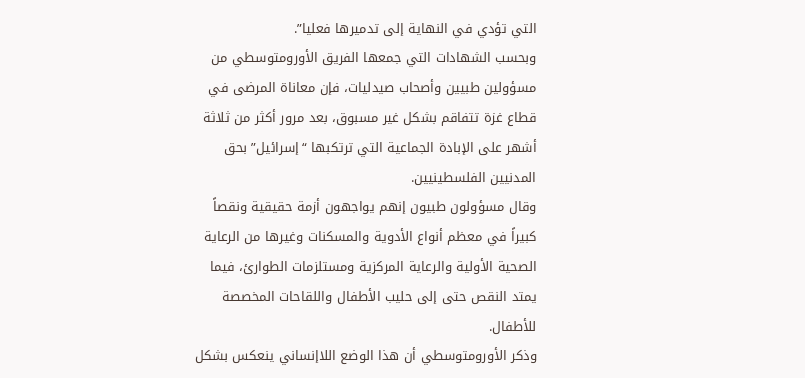التي تؤدي في النهاية إلى تدميرها فعليا”.
وبحسب الشهادات التي جمعها الفريق الأورومتوسطي من مسؤولين طبيين وأصحاب صيدليات، فإن معاناة المرضى في قطاع غزة تتفاقم بشكل غير مسبوق، بعد مرور أكثر من ثلاثة أشهر على الإبادة الجماعية التي ترتكبها “إسرائيل” بحق المدنيين الفلسطينيين.
وقال مسؤولون طبيون إنهم يواجهون أزمة حقيقية ونقصاً كبيراً في معظم أنواع الأدوية والمسكنات وغيرها من الرعاية الصحية الأولية والرعاية المركزية ومستلزمات الطوارئ، فيما يمتد النقص حتى إلى حليب الأطفال واللقاحات المخصصة للأطفال.
وذكر الأورومتوسطي أن هذا الوضع اللاإنساني ينعكس بشكل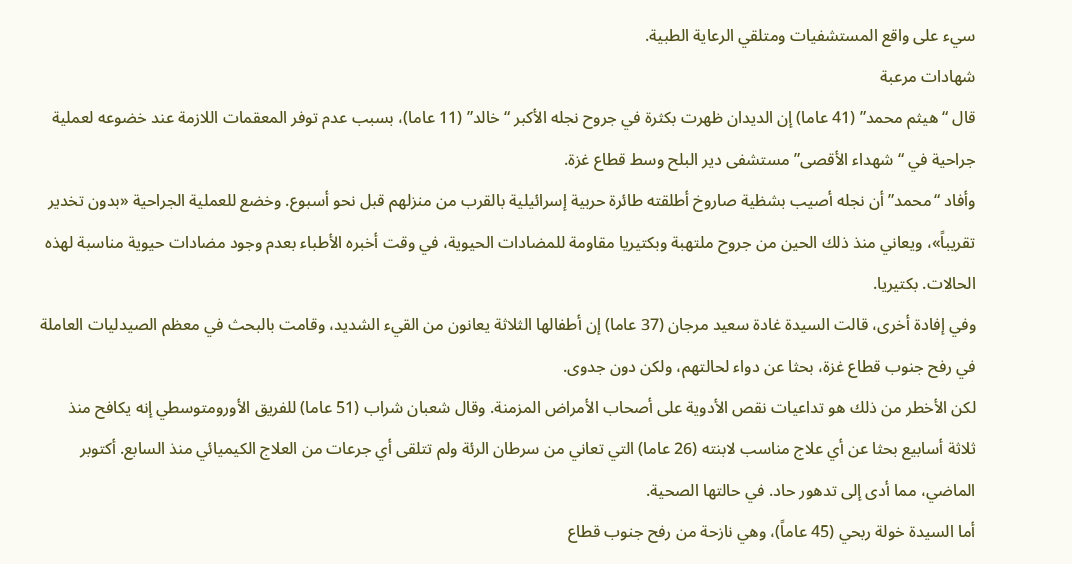سيء على واقع المستشفيات ومتلقي الرعاية الطبية.
شهادات مرعبة
قال “هيثم محمد” (41 عاما) إن الديدان ظهرت بكثرة في جروح نجله الأكبر “خالد” (11 عاما)، بسبب عدم توفر المعقمات اللازمة عند خضوعه لعملية جراحية في “شهداء الأقصى” مستشفى دير البلح وسط قطاع غزة.
وأفاد “محمد” أن نجله أصيب بشظية صاروخ أطلقته طائرة حربية إسرائيلية بالقرب من منزلهم قبل نحو أسبوع. وخضع للعملية الجراحية «بدون تخدير تقريباً»، ويعاني منذ ذلك الحين من جروح ملتهبة وبكتيريا مقاومة للمضادات الحيوية، في وقت أخبره الأطباء بعدم وجود مضادات حيوية مناسبة لهذه الحالات. بكتيريا.
وفي إفادة أخرى، قالت السيدة غادة سعيد مرجان (37 عاما) إن أطفالها الثلاثة يعانون من القيء الشديد، وقامت بالبحث في معظم الصيدليات العاملة في رفح جنوب قطاع غزة، بحثا عن دواء لحالتهم، ولكن دون جدوى.
لكن الأخطر من ذلك هو تداعيات نقص الأدوية على أصحاب الأمراض المزمنة. وقال شعبان شراب (51 عاما) للفريق الأورومتوسطي إنه يكافح منذ ثلاثة أسابيع بحثا عن أي علاج مناسب لابنته (26 عاما) التي تعاني من سرطان الرئة ولم تتلقى أي جرعات من العلاج الكيميائي منذ السابع. أكتوبر الماضي، مما أدى إلى تدهور حاد. في حالتها الصحية.
أما السيدة خولة ربحي (45 عاماً)، وهي نازحة من رفح جنوب قطاع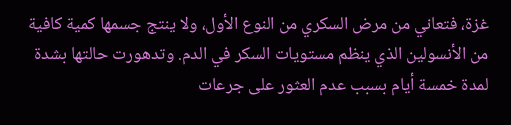غزة، فتعاني من مرض السكري من النوع الأول، ولا ينتج جسمها كمية كافية من الأنسولين الذي ينظم مستويات السكر في الدم. وتدهورت حالتها بشدة لمدة خمسة أيام بسبب عدم العثور على جرعات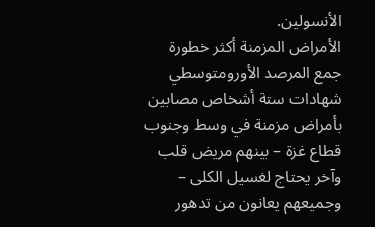الأنسولين.
الأمراض المزمنة أكثر خطورة
جمع المرصد الأورومتوسطي شهادات ستة أشخاص مصابين بأمراض مزمنة في وسط وجنوب قطاع غزة – بينهم مريض قلب وآخر يحتاج لغسيل الكلى – وجميعهم يعانون من تدهور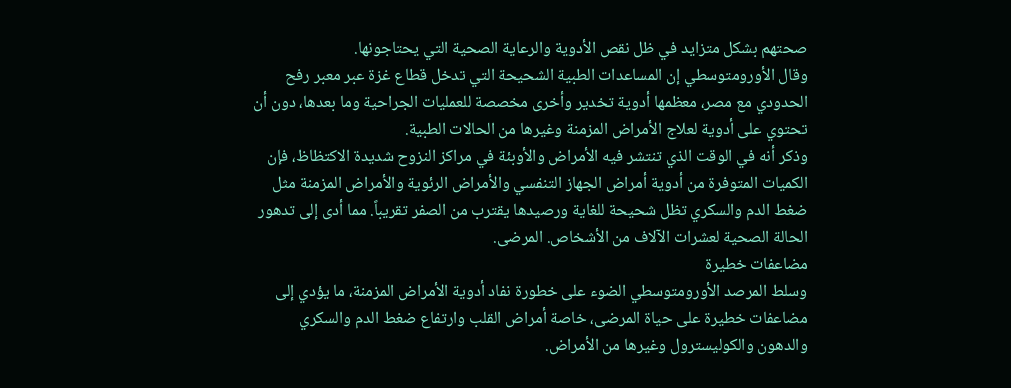صحتهم بشكل متزايد في ظل نقص الأدوية والرعاية الصحية التي يحتاجونها.
وقال الأورومتوسطي إن المساعدات الطبية الشحيحة التي تدخل قطاع غزة عبر معبر رفح الحدودي مع مصر، معظمها أدوية تخدير وأخرى مخصصة للعمليات الجراحية وما بعدها، دون أن تحتوي على أدوية لعلاج الأمراض المزمنة وغيرها من الحالات الطبية.
وذكر أنه في الوقت الذي تنتشر فيه الأمراض والأوبئة في مراكز النزوح شديدة الاكتظاظ، فإن الكميات المتوفرة من أدوية أمراض الجهاز التنفسي والأمراض الرئوية والأمراض المزمنة مثل ضغط الدم والسكري تظل شحيحة للغاية ورصيدها يقترب من الصفر تقريباً. مما أدى إلى تدهور الحالة الصحية لعشرات الآلاف من الأشخاص. المرضى.
مضاعفات خطيرة
وسلط المرصد الأورومتوسطي الضوء على خطورة نفاد أدوية الأمراض المزمنة، ما يؤدي إلى مضاعفات خطيرة على حياة المرضى، خاصة أمراض القلب وارتفاع ضغط الدم والسكري والدهون والكوليسترول وغيرها من الأمراض.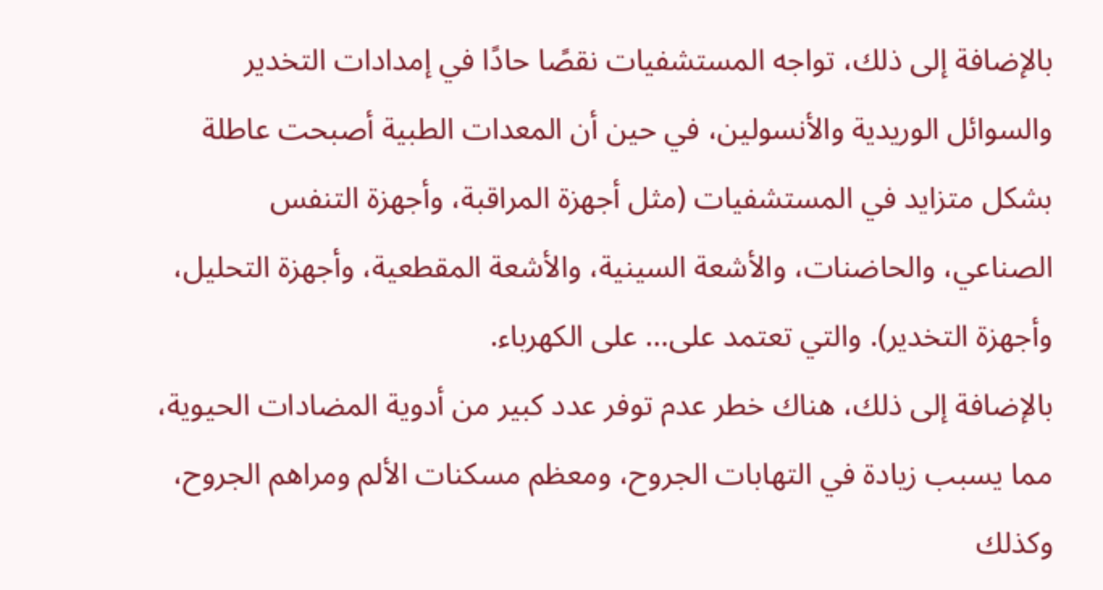بالإضافة إلى ذلك، تواجه المستشفيات نقصًا حادًا في إمدادات التخدير والسوائل الوريدية والأنسولين، في حين أن المعدات الطبية أصبحت عاطلة بشكل متزايد في المستشفيات (مثل أجهزة المراقبة، وأجهزة التنفس الصناعي، والحاضنات، والأشعة السينية، والأشعة المقطعية، وأجهزة التحليل، وأجهزة التخدير). والتي تعتمد على… على الكهرباء.
بالإضافة إلى ذلك، هناك خطر عدم توفر عدد كبير من أدوية المضادات الحيوية، مما يسبب زيادة في التهابات الجروح، ومعظم مسكنات الألم ومراهم الجروح، وكذلك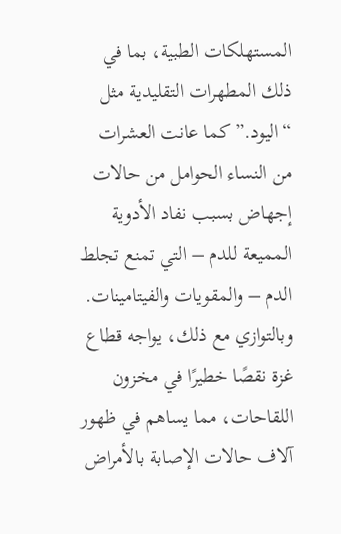المستهلكات الطبية، بما في ذلك المطهرات التقليدية مثل “اليود.” كما عانت العشرات من النساء الحوامل من حالات إجهاض بسبب نفاد الأدوية المميعة للدم – التي تمنع تجلط الدم – والمقويات والفيتامينات.
وبالتوازي مع ذلك، يواجه قطاع غزة نقصًا خطيرًا في مخزون اللقاحات، مما يساهم في ظهور آلاف حالات الإصابة بالأمراض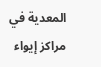المعدية في مراكز إيواء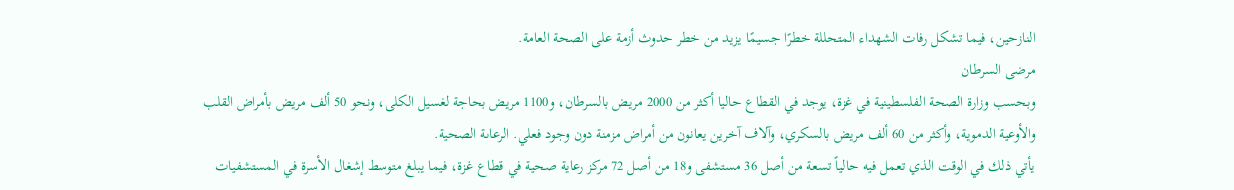النازحين، فيما تشكل رفات الشهداء المتحللة خطرًا جسيمًا يزيد من خطر حدوث أزمة على الصحة العامة.
مرضى السرطان
وبحسب وزارة الصحة الفلسطينية في غزة، يوجد في القطاع حاليا أكثر من 2000 مريض بالسرطان، و1100 مريض بحاجة لغسيل الكلى، ونحو 50 ألف مريض بأمراض القلب والأوعية الدموية، وأكثر من 60 ألف مريض بالسكري، وآلاف آخرين يعانون من أمراض مزمنة دون وجود فعلي. الرعاىة الصحية.
يأتي ذلك في الوقت الذي تعمل فيه حالياً تسعة من أصل 36 مستشفى و18 من أصل 72 مركز رعاية صحية في قطاع غزة، فيما يبلغ متوسط إشغال الأسرة في المستشفيات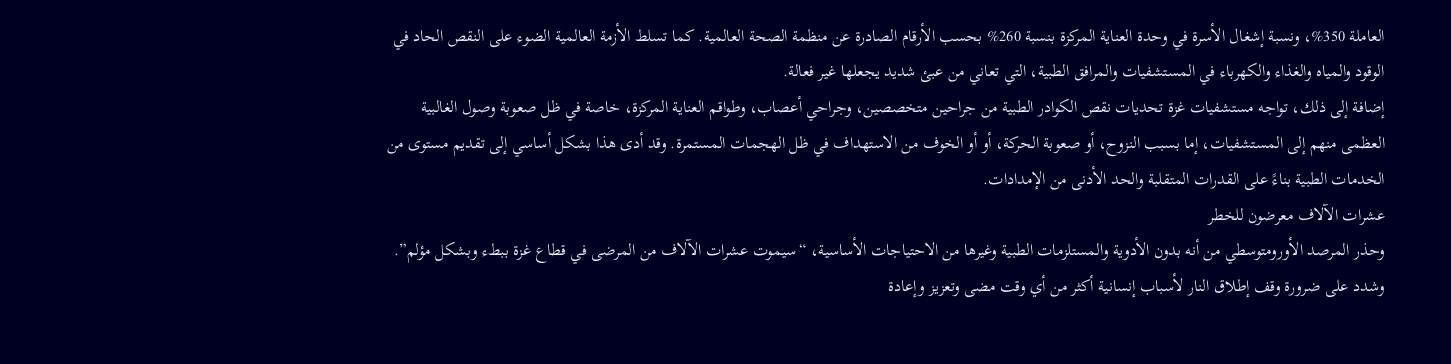العاملة 350%، ونسبة إشغال الأسرة في وحدة العناية المركزة بنسبة 260% بحسب الأرقام الصادرة عن منظمة الصحة العالمية. كما تسلط الأزمة العالمية الضوء على النقص الحاد في الوقود والمياه والغذاء والكهرباء في المستشفيات والمرافق الطبية، التي تعاني من عبئ شديد يجعلها غير فعالة.
إضافة إلى ذلك، تواجه مستشفيات غزة تحديات نقص الكوادر الطبية من جراحين متخصصين، وجراحي أعصاب، وطواقم العناية المركزة، خاصة في ظل صعوبة وصول الغالبية العظمى منهم إلى المستشفيات، إما بسبب النزوح، أو صعوبة الحركة، أو أو الخوف من الاستهداف في ظل الهجمات المستمرة. وقد أدى هذا بشكل أساسي إلى تقديم مستوى من الخدمات الطبية بناءً على القدرات المتقلبة والحد الأدنى من الإمدادات.
عشرات الآلاف معرضون للخطر
وحذر المرصد الأورومتوسطي من أنه بدون الأدوية والمستلزمات الطبية وغيرها من الاحتياجات الأساسية، “سيموت عشرات الآلاف من المرضى في قطاع غزة ببطء وبشكل مؤلم”.
وشدد على ضرورة وقف إطلاق النار لأسباب إنسانية أكثر من أي وقت مضى وتعزيز وإعادة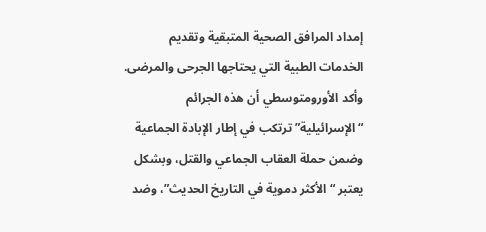إمداد المرافق الصحية المتبقية وتقديم الخدمات الطبية التي يحتاجها الجرحى والمرضى.
وأكد الأورومتوسطي أن هذه الجرائم “الإسرائيلية” ترتكب في إطار الإبادة الجماعية وضمن حملة العقاب الجماعي والقتل، وبشكل يعتبر “الأكثر دموية في التاريخ الحديث”، وضد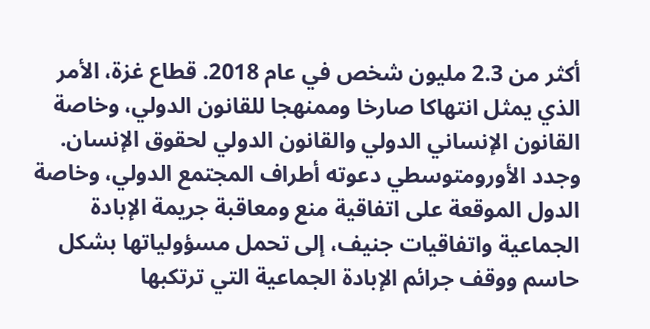أكثر من 2.3 مليون شخص في عام 2018. قطاع غزة، الأمر الذي يمثل انتهاكا صارخا وممنهجا للقانون الدولي، وخاصة القانون الإنساني الدولي والقانون الدولي لحقوق الإنسان.
وجدد الأورومتوسطي دعوته أطراف المجتمع الدولي، وخاصة الدول الموقعة على اتفاقية منع ومعاقبة جريمة الإبادة الجماعية واتفاقيات جنيف، إلى تحمل مسؤولياتها بشكل حاسم ووقف جرائم الإبادة الجماعية التي ترتكبها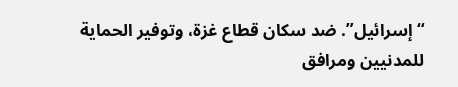“إسرائيل”. ضد سكان قطاع غزة، وتوفير الحماية للمدنيين ومرافق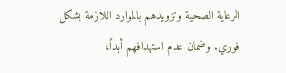الرعاية الصحية وتزويدهم بالموارد اللازمة بشكل فوري. وضمان عدم استهدافهم أبداً،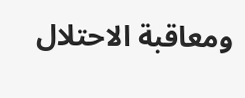ومعاقبة الاحتلال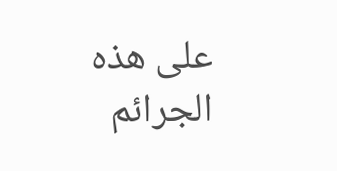على هذه الجرائم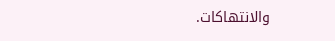والانتهاكات.